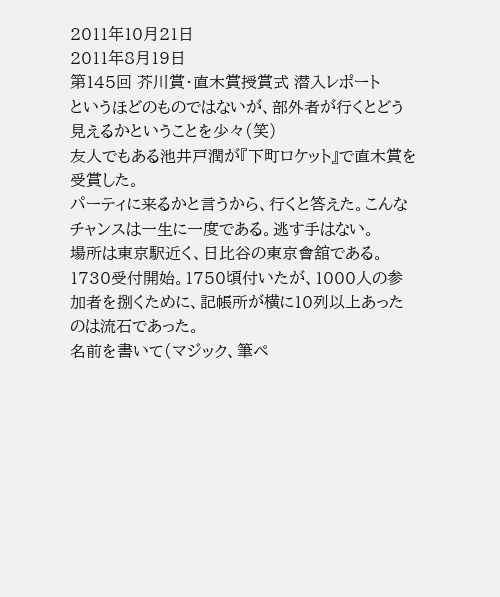2011年10月21日
2011年8月19日
第145回 芥川賞・直木賞授賞式 潜入レポート
というほどのものではないが、部外者が行くとどう見えるかということを少々(笑)
友人でもある池井戸潤が『下町ロケット』で直木賞を受賞した。
パーティに来るかと言うから、行くと答えた。こんなチャンスは一生に一度である。逃す手はない。
場所は東京駅近く、日比谷の東京會舘である。
1730受付開始。1750頃付いたが、1000人の参加者を捌くために、記帳所が横に10列以上あったのは流石であった。
名前を書いて(マジック、筆ペ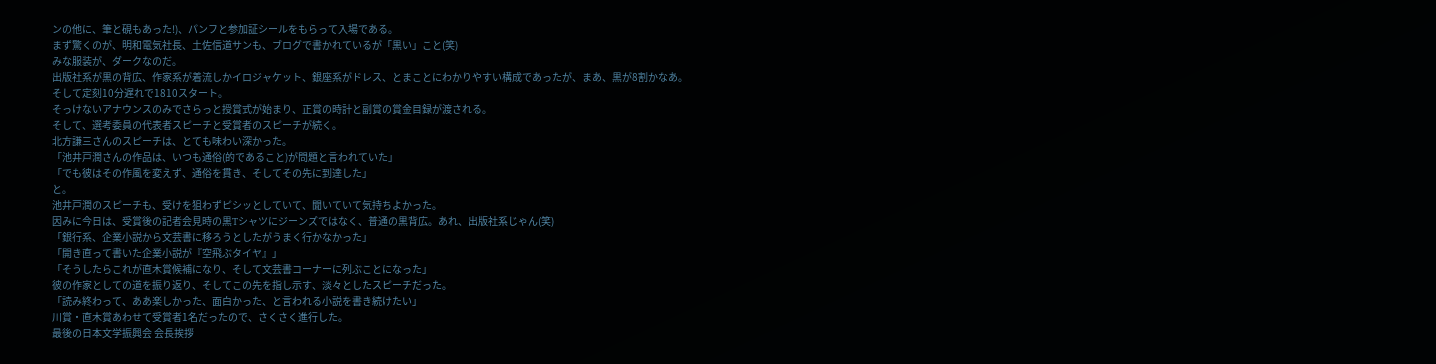ンの他に、筆と硯もあった!)、パンフと参加証シールをもらって入場である。
まず驚くのが、明和電気社長、土佐信道サンも、ブログで書かれているが「黒い」こと(笑)
みな服装が、ダークなのだ。
出版社系が黒の背広、作家系が着流しかイロジャケット、銀座系がドレス、とまことにわかりやすい構成であったが、まあ、黒が8割かなあ。
そして定刻10分遅れで1810スタート。
そっけないアナウンスのみでさらっと授賞式が始まり、正賞の時計と副賞の賞金目録が渡される。
そして、選考委員の代表者スピーチと受賞者のスピーチが続く。
北方謙三さんのスピーチは、とても味わい深かった。
「池井戸潤さんの作品は、いつも通俗(的であること)が問題と言われていた」
「でも彼はその作風を変えず、通俗を貫き、そしてその先に到達した」
と。
池井戸潤のスピーチも、受けを狙わずピシッとしていて、聞いていて気持ちよかった。
因みに今日は、受賞後の記者会見時の黒Tシャツにジーンズではなく、普通の黒背広。あれ、出版社系じゃん(笑)
「銀行系、企業小説から文芸書に移ろうとしたがうまく行かなかった」
「開き直って書いた企業小説が『空飛ぶタイヤ』」
「そうしたらこれが直木賞候補になり、そして文芸書コーナーに列ぶことになった」
彼の作家としての道を振り返り、そしてこの先を指し示す、淡々としたスピーチだった。
「読み終わって、ああ楽しかった、面白かった、と言われる小説を書き続けたい」
川賞・直木賞あわせて受賞者1名だったので、さくさく進行した。
最後の日本文学振興会 会長挨拶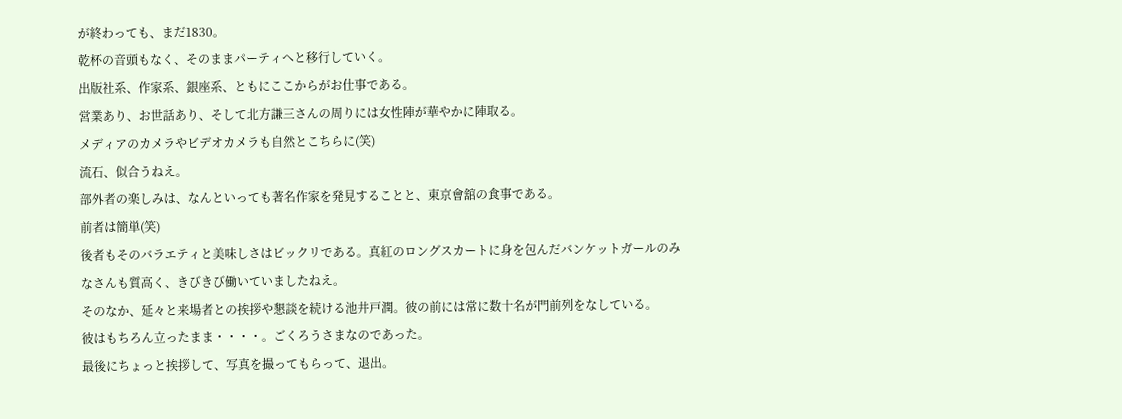が終わっても、まだ1830。
乾杯の音頭もなく、そのままパーティへと移行していく。
出版社系、作家系、銀座系、ともにここからがお仕事である。
営業あり、お世話あり、そして北方謙三さんの周りには女性陣が華やかに陣取る。
メディアのカメラやビデオカメラも自然とこちらに(笑)
流石、似合うねえ。
部外者の楽しみは、なんといっても著名作家を発見することと、東京會舘の食事である。
前者は簡単(笑)
後者もそのバラエティと美味しさはビックリである。真紅のロングスカートに身を包んだバンケットガールのみなさんも質高く、きびきび働いていましたねえ。
そのなか、延々と来場者との挨拶や懇談を続ける池井戸潤。彼の前には常に数十名が門前列をなしている。
彼はもちろん立ったまま・・・・。ごくろうさまなのであった。
最後にちょっと挨拶して、写真を撮ってもらって、退出。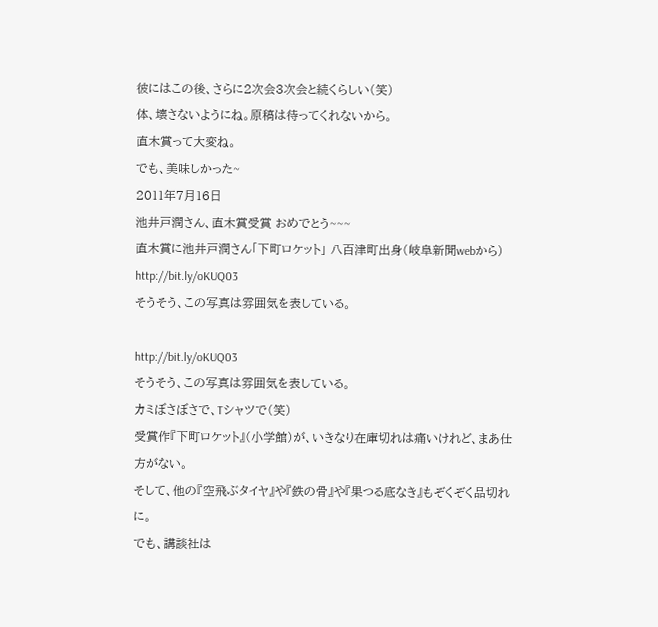彼にはこの後、さらに2次会3次会と続くらしい(笑)
体、壊さないようにね。原稿は待ってくれないから。
直木賞って大変ね。
でも、美味しかった~
2011年7月16日
池井戸潤さん、直木賞受賞 おめでとう~~~
直木賞に池井戸潤さん「下町ロケット」 八百津町出身(岐阜新聞webから)
http://bit.ly/oKUQ03
そうそう、この写真は雰囲気を表している。

http://bit.ly/oKUQ03
そうそう、この写真は雰囲気を表している。
カミぼさぼさで、Tシャツで(笑)
受賞作『下町ロケット』(小学館)が、いきなり在庫切れは痛いけれど、まあ仕方がない。
そして、他の『空飛ぶタイヤ』や『鉄の骨』や『果つる底なき』もぞくぞく品切れに。
でも、講談社は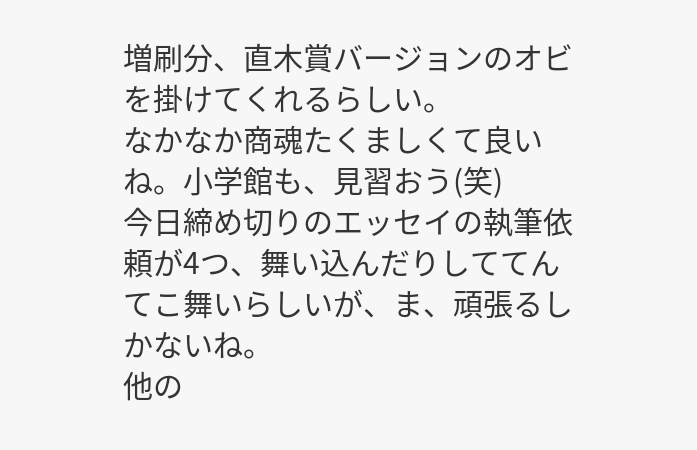増刷分、直木賞バージョンのオビを掛けてくれるらしい。
なかなか商魂たくましくて良いね。小学館も、見習おう(笑)
今日締め切りのエッセイの執筆依頼が4つ、舞い込んだりしててんてこ舞いらしいが、ま、頑張るしかないね。
他の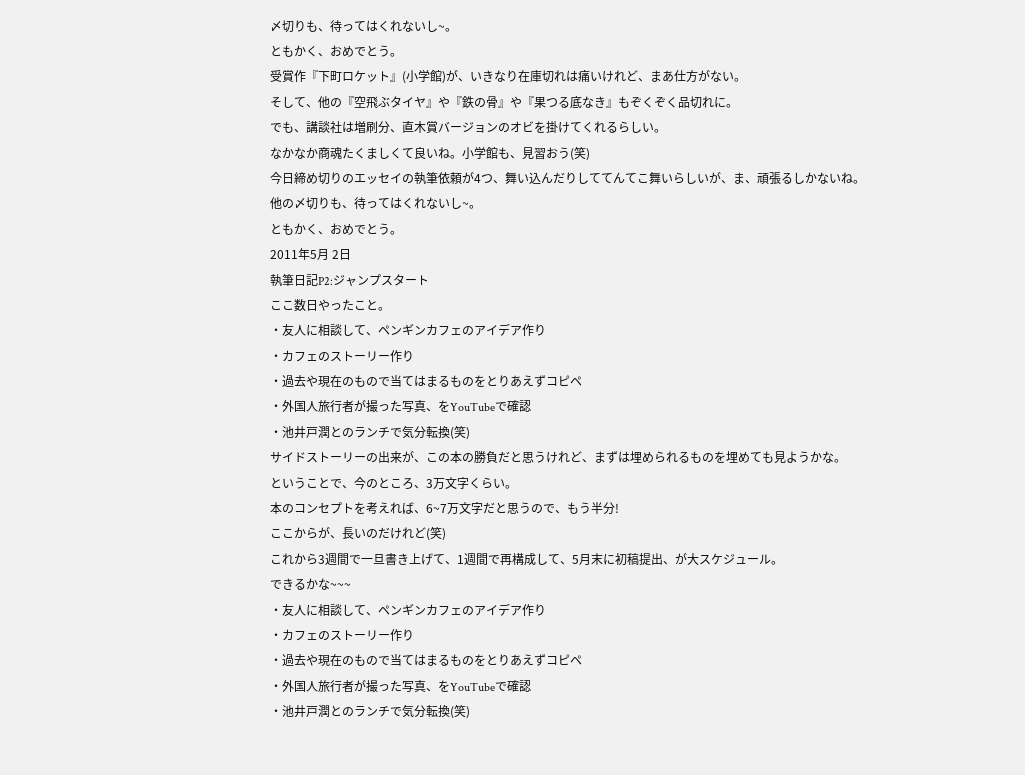〆切りも、待ってはくれないし~。
ともかく、おめでとう。
受賞作『下町ロケット』(小学館)が、いきなり在庫切れは痛いけれど、まあ仕方がない。
そして、他の『空飛ぶタイヤ』や『鉄の骨』や『果つる底なき』もぞくぞく品切れに。
でも、講談社は増刷分、直木賞バージョンのオビを掛けてくれるらしい。
なかなか商魂たくましくて良いね。小学館も、見習おう(笑)
今日締め切りのエッセイの執筆依頼が4つ、舞い込んだりしててんてこ舞いらしいが、ま、頑張るしかないね。
他の〆切りも、待ってはくれないし~。
ともかく、おめでとう。
2011年5月 2日
執筆日記P2:ジャンプスタート
ここ数日やったこと。
・友人に相談して、ペンギンカフェのアイデア作り
・カフェのストーリー作り
・過去や現在のもので当てはまるものをとりあえずコピペ
・外国人旅行者が撮った写真、をYouTubeで確認
・池井戸潤とのランチで気分転換(笑)
サイドストーリーの出来が、この本の勝負だと思うけれど、まずは埋められるものを埋めても見ようかな。
ということで、今のところ、3万文字くらい。
本のコンセプトを考えれば、6~7万文字だと思うので、もう半分!
ここからが、長いのだけれど(笑)
これから3週間で一旦書き上げて、1週間で再構成して、5月末に初稿提出、が大スケジュール。
できるかな~~~
・友人に相談して、ペンギンカフェのアイデア作り
・カフェのストーリー作り
・過去や現在のもので当てはまるものをとりあえずコピペ
・外国人旅行者が撮った写真、をYouTubeで確認
・池井戸潤とのランチで気分転換(笑)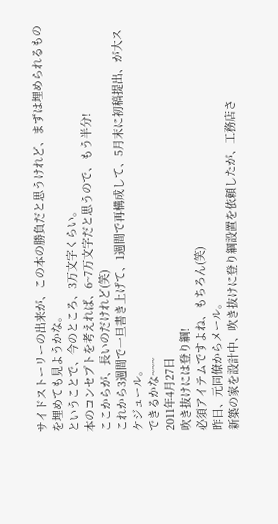サイドストーリーの出来が、この本の勝負だと思うけれど、まずは埋められるものを埋めても見ようかな。
ということで、今のところ、3万文字くらい。
本のコンセプトを考えれば、6~7万文字だと思うので、もう半分!
ここからが、長いのだけれど(笑)
これから3週間で一旦書き上げて、1週間で再構成して、5月末に初稿提出、が大スケジュール。
できるかな~~~
2011年4月27日
吹き抜けには登り綱!
必須アイテムですよね、もちろん(笑)
昨日、元同僚からメール。
新築の家を設計中、吹き抜けに登り綱設置を依頼したが、工務店さ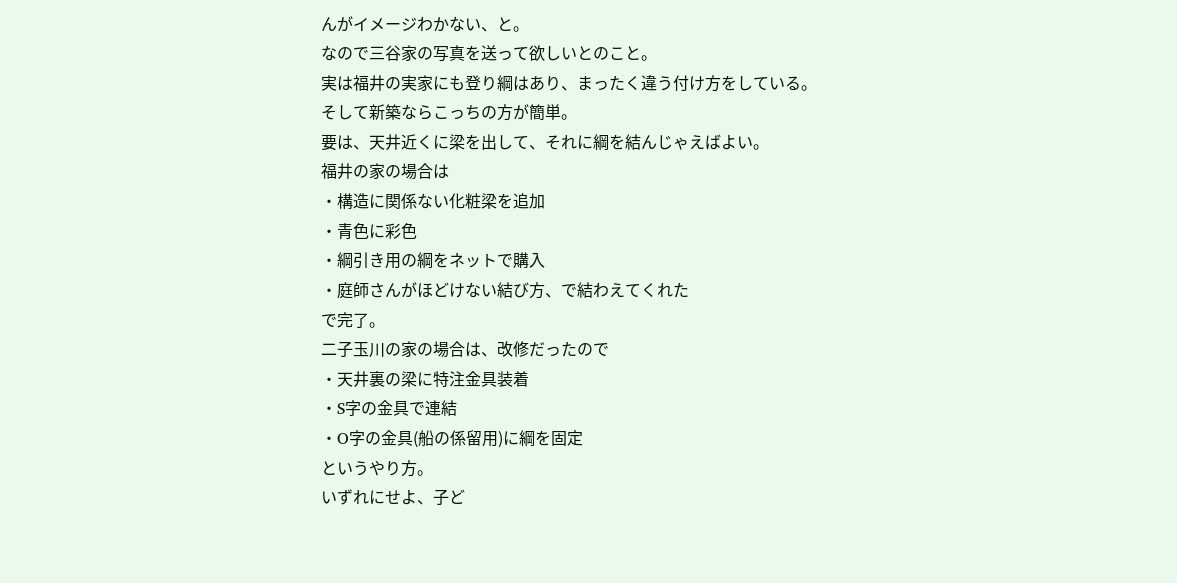んがイメージわかない、と。
なので三谷家の写真を送って欲しいとのこと。
実は福井の実家にも登り綱はあり、まったく違う付け方をしている。
そして新築ならこっちの方が簡単。
要は、天井近くに梁を出して、それに綱を結んじゃえばよい。
福井の家の場合は
・構造に関係ない化粧梁を追加
・青色に彩色
・綱引き用の綱をネットで購入
・庭師さんがほどけない結び方、で結わえてくれた
で完了。
二子玉川の家の場合は、改修だったので
・天井裏の梁に特注金具装着
・S字の金具で連結
・O字の金具(船の係留用)に綱を固定
というやり方。
いずれにせよ、子ど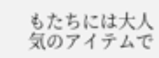もたちには大人気のアイテムで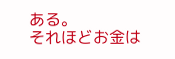ある。
それほどお金は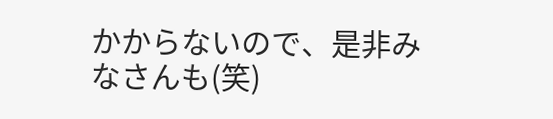かからないので、是非みなさんも(笑)